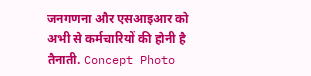जनगणना और एसआइआर को अभी से कर्मचारियों की होनी है तैनाती. Concept Photo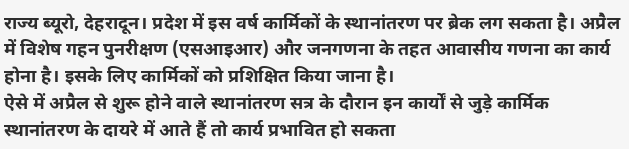राज्य ब्यूरो, देहरादून। प्रदेश में इस वर्ष कार्मिकों के स्थानांतरण पर ब्रेक लग सकता है। अप्रैल में विशेष गहन पुनरीक्षण (एसआइआर) और जनगणना के तहत आवासीय गणना का कार्य होना है। इसके लिए कार्मिकों को प्रशिक्षित किया जाना है।
ऐसे में अप्रैल से शुरू होने वाले स्थानांतरण सत्र के दौरान इन कार्यों से जुड़े कार्मिक स्थानांतरण के दायरे में आते हैं तो कार्य प्रभावित हो सकता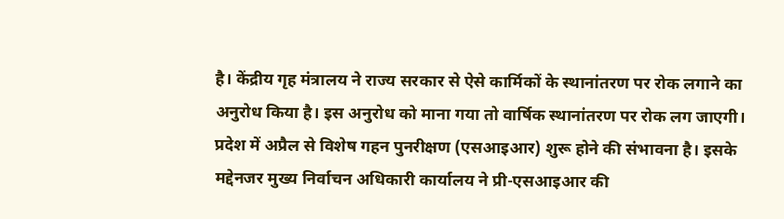है। केंद्रीय गृह मंत्रालय ने राज्य सरकार से ऐसे कार्मिकों के स्थानांतरण पर रोक लगाने का अनुरोध किया है। इस अनुरोध को माना गया तो वार्षिक स्थानांतरण पर रोक लग जाएगी।
प्रदेश में अप्रैल से विशेष गहन पुनरीक्षण (एसआइआर) शुरू होने की संभावना है। इसके मद्देनजर मुख्य निर्वाचन अधिकारी कार्यालय ने प्री-एसआइआर की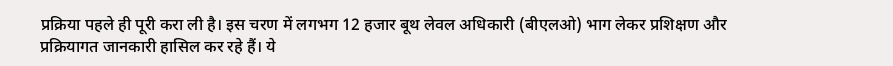प्रक्रिया पहले ही पूरी करा ली है। इस चरण में लगभग 12 हजार बूथ लेवल अधिकारी (बीएलओ) भाग लेकर प्रशिक्षण और प्रक्रियागत जानकारी हासिल कर रहे हैं। ये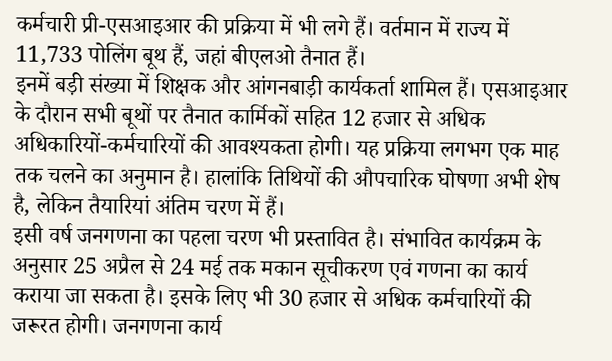कर्मचारी प्री-एसआइआर की प्रक्रिया में भी लगे हैं। वर्तमान में राज्य में 11,733 पोलिंग बूथ हैं, जहां बीएलओ तैनात हैं।
इनमें बड़ी संख्या में शिक्षक और आंगनबाड़ी कार्यकर्ता शामिल हैं। एसआइआर के दौरान सभी बूथों पर तैनात कार्मिकों सहित 12 हजार से अधिक अधिकारियों-कर्मचारियों की आवश्यकता होगी। यह प्रक्रिया लगभग एक माह तक चलने का अनुमान है। हालांकि तिथियों की औपचारिक घोषणा अभी शेष है, लेकिन तैयारियां अंतिम चरण में हैं।
इसी वर्ष जनगणना का पहला चरण भी प्रस्तावित है। संभावित कार्यक्रम के अनुसार 25 अप्रैल से 24 मई तक मकान सूचीकरण एवं गणना का कार्य कराया जा सकता है। इसके लिए भी 30 हजार से अधिक कर्मचारियों की जरूरत होगी। जनगणना कार्य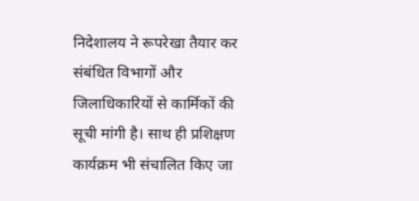निदेशालय ने रूपरेखा तैयार कर संबंधित विभागों और जिलाधिकारियों से कार्मिकों की सूची मांगी है। साथ ही प्रशिक्षण कार्यक्रम भी संचालित किए जा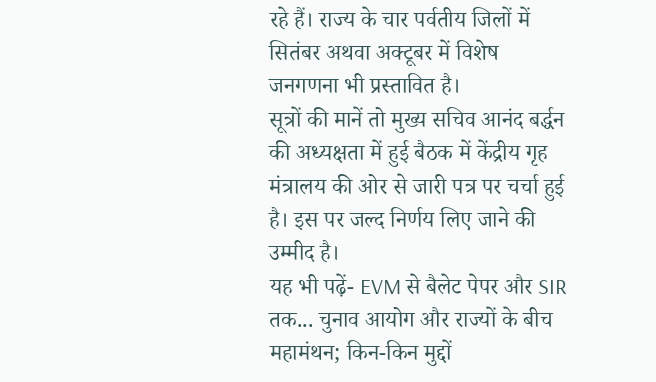रहे हैं। राज्य के चार पर्वतीय जिलों में सितंबर अथवा अक्टूबर में विशेष जनगणना भी प्रस्तावित है।
सूत्रों की मानें तो मुख्य सचिव आनंद बर्द्धन की अध्यक्षता में हुई बैठक में केंद्रीय गृह मंत्रालय की ओर से जारी पत्र पर चर्चा हुई है। इस पर जल्द निर्णय लिए जाने की उम्मीद है।
यह भी पढ़ें- EVM से बैलेट पेपर और SIR तक... चुनाव आयोग और राज्यों के बीच महामंथन; किन-किन मुद्दों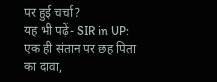पर हुई चर्चा?
यह भी पढ़ें- SIR in UP: एक ही संतान पर छह पिता का दावा,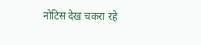नोटिस देख चकरा रहे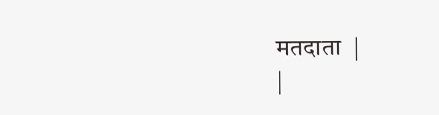मतदाता  |
|